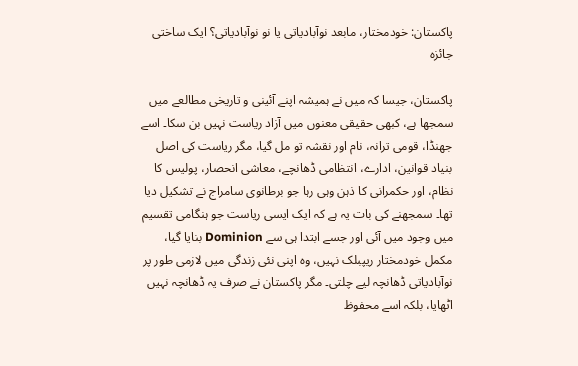پاکستان: خودمختار، مابعد نوآبادیاتی یا نو نوآبادیاتی؟ ایک ساختی جائزہ

پاکستان، جیسا کہ میں نے ہمیشہ اپنے آئینی و تاریخی مطالعے میں سمجھا ہے، کبھی حقیقی معنوں میں آزاد ریاست نہیں بن سکا۔ اسے جھنڈا، قومی ترانہ، نام اور نقشہ تو مل گیا، مگر ریاست کی اصل بنیاد قوانین، ادارے، انتظامی ڈھانچے، معاشی انحصار، پولیس کا نظام، اور حکمرانی کا ذہن وہی رہا جو برطانوی سامراج نے تشکیل دیا تھا۔ سمجھنے کی بات یہ ہے کہ ایک ایسی ریاست جو ہنگامی تقسیم میں وجود میں آئی اور جسے ابتدا ہی سے Dominion بنایا گیا، مکمل خودمختار ریپبلک نہیں، وہ اپنی نئی زندگی میں لازمی طور پر نوآبادیاتی ڈھانچہ لیے چلتی۔ مگر پاکستان نے صرف یہ ڈھانچہ نہیں اٹھایا، بلکہ اسے محفوظ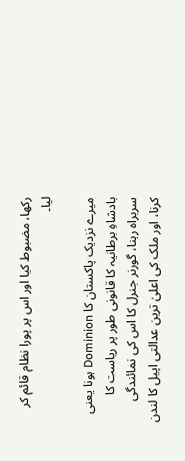رکھا، مضبوط کیا اور اس پر پورا نظام قائم کر لیا۔

میرے نزدیک پاکستان کا Dominion ہونا یعنی بادشاہِ برطانیہ کا قانونی طور پر ریاست کا سربراہ رہنا، گورنر جنرل کا اس کی نمائندگی کرنا، اور ملک کی اعلیٰ ترین عدالتی اپیل کا لندن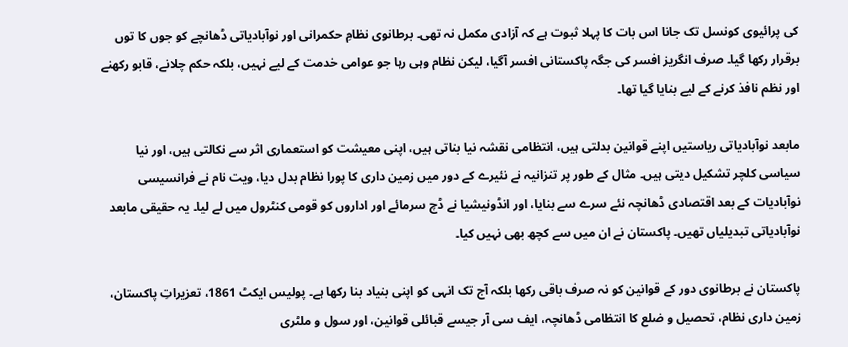کی پرائیوی کونسل تک جانا اس بات کا پہلا ثبوت ہے کہ آزادی مکمل نہ تھی۔ برطانوی نظامِ حکمرانی اور نوآبادیاتی ڈھانچے کو جوں کا توں برقرار رکھا گیا۔ صرف انگریز افسر کی جگہ پاکستانی افسر آگیا، لیکن نظام وہی رہا جو عوامی خدمت کے لیے نہیں، بلکہ حکم چلانے، قابو رکھنے اور نظم نافذ کرنے کے لیے بنایا گیا تھا۔

مابعد نوآبادیاتی ریاستیں اپنے قوانین بدلتی ہیں، انتظامی نقشہ نیا بناتی ہیں، اپنی معیشت کو استعماری اثر سے نکالتی ہیں، اور نیا سیاسی کلچر تشکیل دیتی ہیں۔ مثال کے طور پر تنزانیہ نے نئیرے کے دور میں زمین داری کا پورا نظام بدل دیا، ویت نام نے فرانسیسی نوآبادیات کے بعد اقتصادی ڈھانچہ نئے سرے سے بنایا، اور انڈونیشیا نے ڈچ سرمائے اور اداروں کو قومی کنٹرول میں لے لیا۔ یہ حقیقی مابعد نوآبادیاتی تبدیلیاں تھیں۔ پاکستان نے ان میں سے کچھ بھی نہیں کیا۔

پاکستان نے برطانوی دور کے قوانین کو نہ صرف باقی رکھا بلکہ آج تک انہی کو اپنی بنیاد بنا رکھا ہے۔ پولیس ایکٹ 1861، تعزیراتِ پاکستان، زمین داری نظام، تحصیل و ضلع کا انتظامی ڈھانچہ، ایف سی آر جیسے قبائلی قوانین، اور سول و ملٹری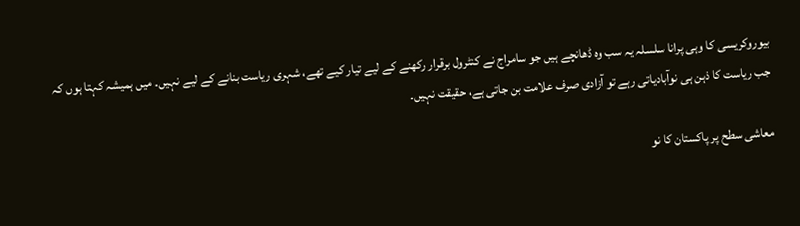بیوروکریسی کا وہی پرانا سلسلہ یہ سب وہ ڈھانچے ہیں جو سامراج نے کنٹرول برقرار رکھنے کے لیے تیار کیے تھے، شہری ریاست بنانے کے لیے نہیں۔ میں ہمیشہ کہتا ہوں کہ جب ریاست کا ذہن ہی نوآبادیاتی رہے تو آزادی صرف علامت بن جاتی ہے، حقیقت نہیں۔

معاشی سطح پر پاکستان کا نو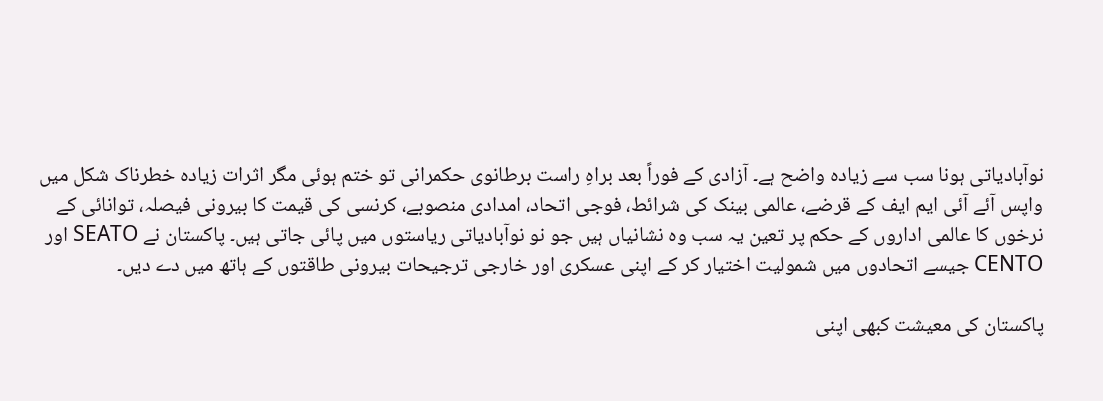نوآبادیاتی ہونا سب سے زیادہ واضح ہے۔ آزادی کے فوراً بعد براہِ راست برطانوی حکمرانی تو ختم ہوئی مگر اثرات زیادہ خطرناک شکل میں واپس آئے آئی ایم ایف کے قرضے، عالمی بینک کی شرائط، فوجی اتحاد، امدادی منصوبے، کرنسی کی قیمت کا بیرونی فیصلہ، توانائی کے نرخوں کا عالمی اداروں کے حکم پر تعین یہ سب وہ نشانیاں ہیں جو نو نوآبادیاتی ریاستوں میں پائی جاتی ہیں۔ پاکستان نے SEATO اور CENTO جیسے اتحادوں میں شمولیت اختیار کر کے اپنی عسکری اور خارجی ترجیحات بیرونی طاقتوں کے ہاتھ میں دے دیں۔

پاکستان کی معیشت کبھی اپنی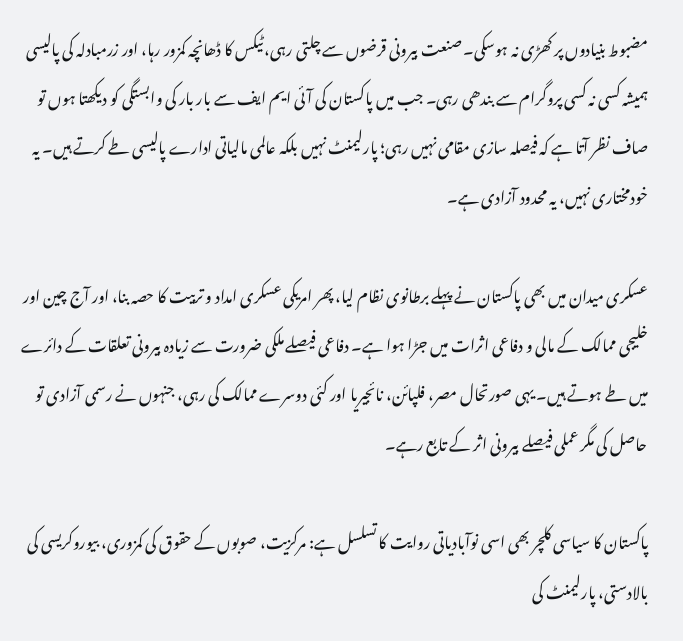مضبوط بنیادوں پر کھڑی نہ ہوسکی۔ صنعت بیرونی قرضوں سے چلتی رہی، ٹیکس کا ڈھانچہ کمزور رہا، اور زرمبادلہ کی پالیسی ہمیشہ کسی نہ کسی پروگرام سے بندھی رہی۔ جب میں پاکستان کی آئی ایم ایف سے بار بار کی وابستگی کو دیکھتا ہوں تو صاف نظر آتا ہے کہ فیصلہ سازی مقامی نہیں رہی؛ پارلیمنٹ نہیں بلکہ عالمی مالیاتی ادارے پالیسی طے کرتے ہیں۔ یہ خودمختاری نہیں، یہ محدود آزادی ہے۔

عسکری میدان میں بھی پاکستان نے پہلے برطانوی نظام لیا، پھر امریکی عسکری امداد و تربیت کا حصہ بنا، اور آج چین اور خلیجی ممالک کے مالی و دفاعی اثرات میں جڑا ہوا ہے۔ دفاعی فیصلے ملکی ضرورت سے زیادہ بیرونی تعلقات کے دائرے میں طے ہوتے ہیں۔ یہی صورتحال مصر، فلپائن، نائجیریا اور کئی دوسرے ممالک کی رہی، جنہوں نے رسمی آزادی تو حاصل کی مگر عملی فیصلے بیرونی اثر کے تابع رہے۔

پاکستان کا سیاسی کلچر بھی اسی نوآبادیاتی روایت کا تسلسل ہے: مرکزیت، صوبوں کے حقوق کی کمزوری، بیوروکریسی کی بالادستی، پارلیمنٹ کی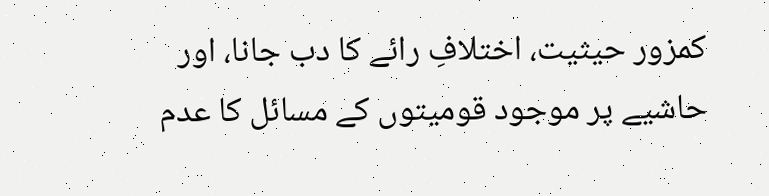کمزور حیثیت، اختلافِ رائے کا دب جانا، اور حاشیے پر موجود قومیتوں کے مسائل کا عدم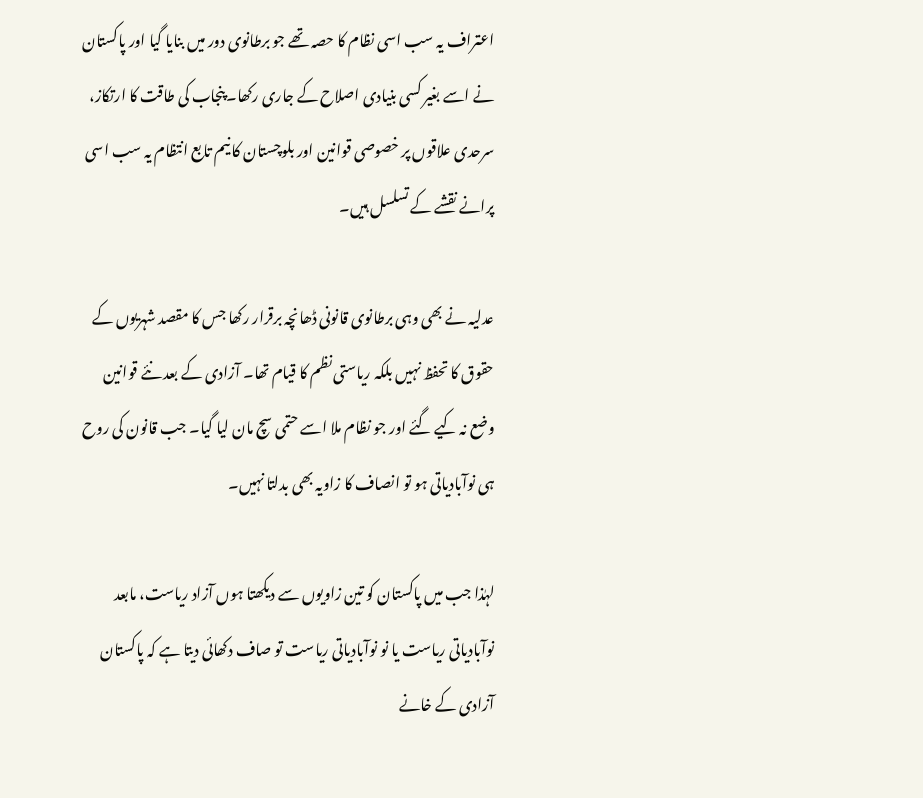اعتراف یہ سب اسی نظام کا حصہ تھے جو برطانوی دور میں بنایا گیا اور پاکستان نے اسے بغیر کسی بنیادی اصلاح کے جاری رکھا۔ پنجاب کی طاقت کا ارتکاز، سرحدی علاقوں پر خصوصی قوانین اور بلوچستان کا نیم تابع انتظام یہ سب اسی پرانے نقشے کے تسلسل ہیں۔

عدلیہ نے بھی وہی برطانوی قانونی ڈھانچہ برقرار رکھا جس کا مقصد شہریوں کے حقوق کا تحفظ نہیں بلکہ ریاستی نظم کا قیام تھا۔ آزادی کے بعد نئے قوانین وضع نہ کیے گئے اور جو نظام ملا اسے حتمی سچ مان لیا گیا۔ جب قانون کی روح ہی نوآبادیاتی ہو تو انصاف کا زاویہ بھی بدلتا نہیں۔

لہٰذا جب میں پاکستان کو تین زاویوں سے دیکھتا ہوں آزاد ریاست، مابعد نوآبادیاتی ریاست یا نو نوآبادیاتی ریاست تو صاف دکھائی دیتا ہے کہ پاکستان آزادی کے خانے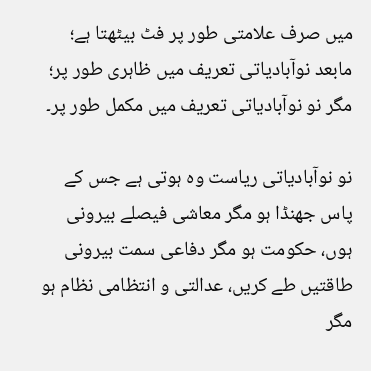میں صرف علامتی طور پر فٹ بیٹھتا ہے؛ مابعد نوآبادیاتی تعریف میں ظاہری طور پر؛ مگر نو نوآبادیاتی تعریف میں مکمل طور پر۔

نو نوآبادیاتی ریاست وہ ہوتی ہے جس کے پاس جھنڈا ہو مگر معاشی فیصلے بیرونی ہوں، حکومت ہو مگر دفاعی سمت بیرونی طاقتیں طے کریں، عدالتی و انتظامی نظام ہو مگر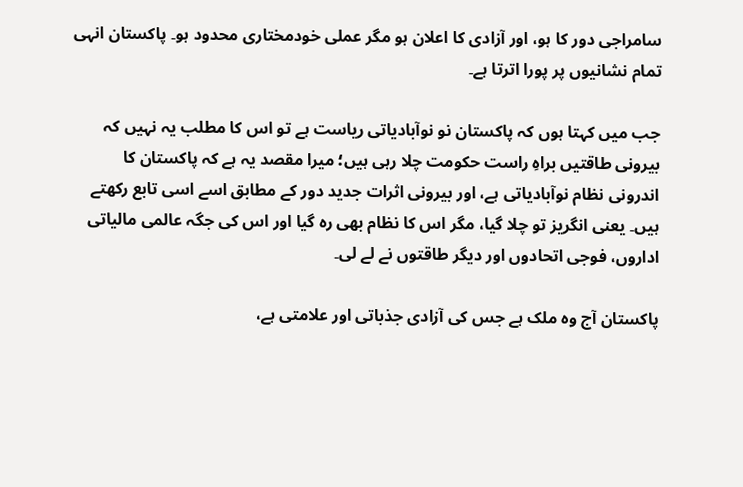سامراجی دور کا ہو، اور آزادی کا اعلان ہو مگر عملی خودمختاری محدود ہو۔ پاکستان انہی تمام نشانیوں پر پورا اترتا ہے۔

جب میں کہتا ہوں کہ پاکستان نو نوآبادیاتی ریاست ہے تو اس کا مطلب یہ نہیں کہ بیرونی طاقتیں براہِ راست حکومت چلا رہی ہیں؛ میرا مقصد یہ ہے کہ پاکستان کا اندرونی نظام نوآبادیاتی ہے، اور بیرونی اثرات جدید دور کے مطابق اسے اسی تابع رکھتے ہیں۔ یعنی انگریز تو چلا گیا، مگر اس کا نظام بھی رہ گیا اور اس کی جگہ عالمی مالیاتی اداروں، فوجی اتحادوں اور دیگر طاقتوں نے لے لی۔

پاکستان آج وہ ملک ہے جس کی آزادی جذباتی اور علامتی ہے،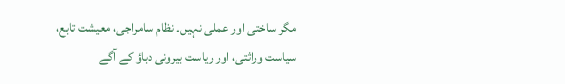مگر ساختی اور عملی نہیں۔ نظام سامراجی، معیشت تابع، سیاست وراثتی، اور ریاست بیرونی دباؤ کے آگے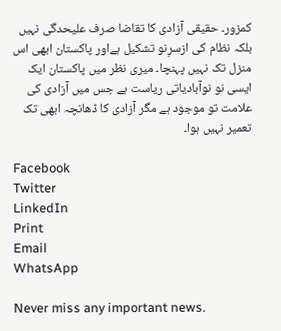کمزور۔ حقیقی آزادی کا تقاضا صرف علیحدگی نہیں بلکہ نظام کی ازسرِنو تشکیل ہےاور پاکستان ابھی اس منزل تک نہیں پہنچا۔ میری نظر میں پاکستان ایک ایسی نو نوآبادیاتی ریاست ہے جس میں آزادی کی علامت تو موجود ہے مگر آزادی کا ڈھانچہ ابھی تک تعمیر نہیں ہوا۔

Facebook
Twitter
LinkedIn
Print
Email
WhatsApp

Never miss any important news.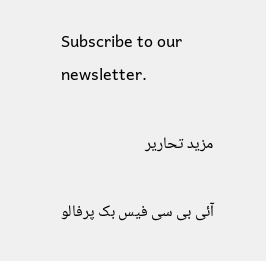Subscribe to our newsletter.

مزید تحاریر

آئی بی سی فیس بک پرفالو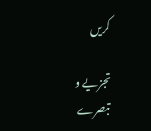کریں

تجزیے و تبصرے